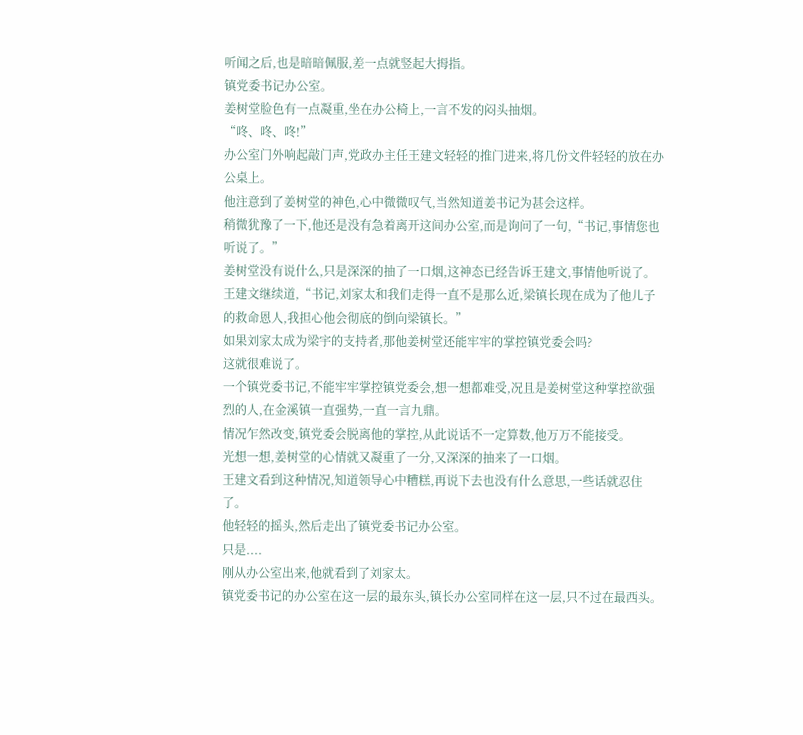听闻之后,也是暗暗佩服,差一点就竖起大拇指。
镇党委书记办公室。
姜树堂脸色有一点凝重,坐在办公椅上,一言不发的闷头抽烟。
“咚、咚、咚!”
办公室门外响起敲门声,党政办主任王建文轻轻的推门进来,将几份文件轻轻的放在办公桌上。
他注意到了姜树堂的神色,心中微微叹气,当然知道姜书记为甚会这样。
稍微犹豫了一下,他还是没有急着离开这间办公室,而是询问了一句,“书记,事情您也听说了。”
姜树堂没有说什么,只是深深的抽了一口烟,这神态已经告诉王建文,事情他听说了。
王建文继续道,“书记,刘家太和我们走得一直不是那么近,梁镇长现在成为了他儿子的救命恩人,我担心他会彻底的倒向梁镇长。”
如果刘家太成为梁宇的支持者,那他姜树堂还能牢牢的掌控镇党委会吗?
这就很难说了。
一个镇党委书记,不能牢牢掌控镇党委会,想一想都难受,况且是姜树堂这种掌控欲强烈的人,在金溪镇一直强势,一直一言九鼎。
情况乍然改变,镇党委会脱离他的掌控,从此说话不一定算数,他万万不能接受。
光想一想,姜树堂的心情就又凝重了一分,又深深的抽来了一口烟。
王建文看到这种情况,知道领导心中糟糕,再说下去也没有什么意思,一些话就忍住了。
他轻轻的摇头,然后走出了镇党委书记办公室。
只是....
刚从办公室出来,他就看到了刘家太。
镇党委书记的办公室在这一层的最东头,镇长办公室同样在这一层,只不过在最西头。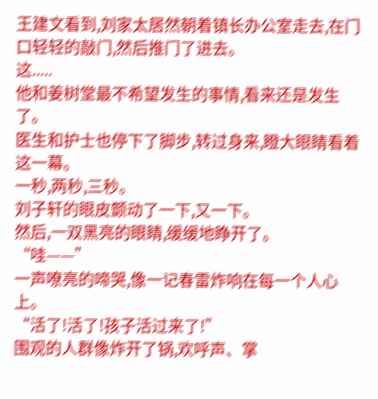王建文看到,刘家太居然朝着镇长办公室走去,在门口轻轻的敲门,然后推门了进去。
这.....
他和姜树堂最不希望发生的事情,看来还是发生了。
医生和护士也停下了脚步,转过身来,瞪大眼睛看着这一幕。
一秒,两秒,三秒。
刘子轩的眼皮颤动了一下,又一下。
然后,一双黑亮的眼睛,缓缓地睁开了。
“哇——”
一声嘹亮的啼哭,像一记春雷炸响在每一个人心上。
“活了!活了!孩子活过来了!”
围观的人群像炸开了锅,欢呼声、掌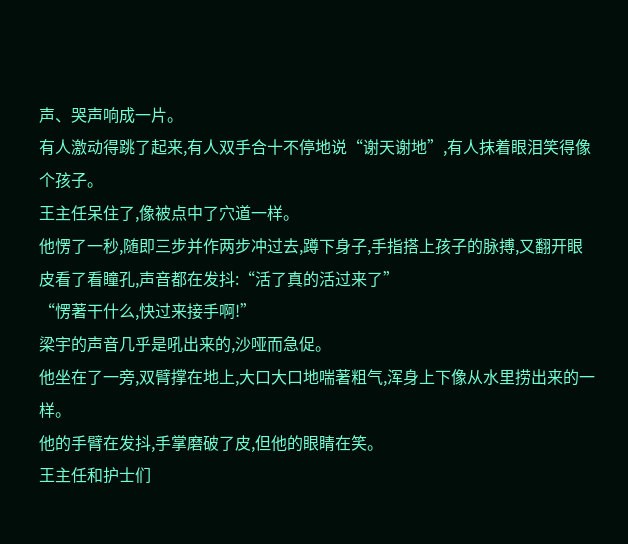声、哭声响成一片。
有人激动得跳了起来,有人双手合十不停地说“谢天谢地”,有人抹着眼泪笑得像个孩子。
王主任呆住了,像被点中了穴道一样。
他愣了一秒,随即三步并作两步冲过去,蹲下身子,手指搭上孩子的脉搏,又翻开眼皮看了看瞳孔,声音都在发抖:“活了真的活过来了”
“愣著干什么,快过来接手啊!”
梁宇的声音几乎是吼出来的,沙哑而急促。
他坐在了一旁,双臂撑在地上,大口大口地喘著粗气,浑身上下像从水里捞出来的一样。
他的手臂在发抖,手掌磨破了皮,但他的眼睛在笑。
王主任和护士们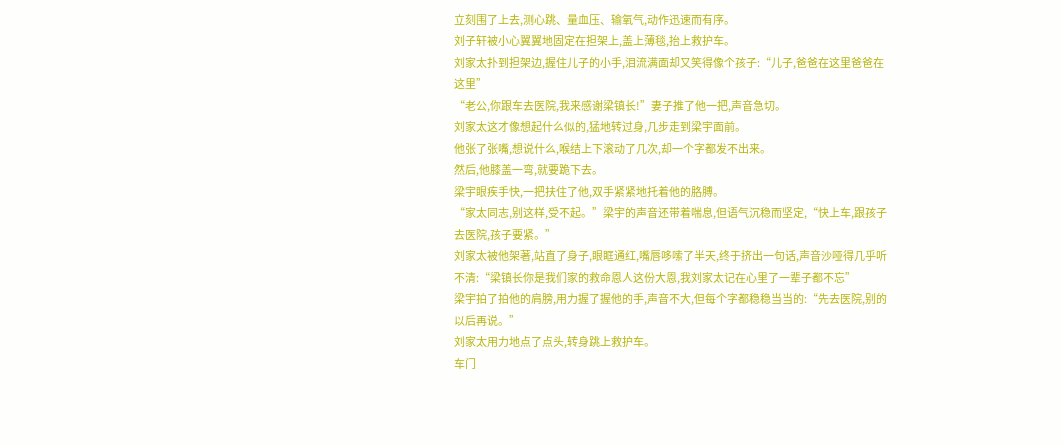立刻围了上去,测心跳、量血压、输氧气,动作迅速而有序。
刘子轩被小心翼翼地固定在担架上,盖上薄毯,抬上救护车。
刘家太扑到担架边,握住儿子的小手,泪流满面却又笑得像个孩子:“儿子,爸爸在这里爸爸在这里”
“老公,你跟车去医院,我来感谢梁镇长!”妻子推了他一把,声音急切。
刘家太这才像想起什么似的,猛地转过身,几步走到梁宇面前。
他张了张嘴,想说什么,喉结上下滚动了几次,却一个字都发不出来。
然后,他膝盖一弯,就要跪下去。
梁宇眼疾手快,一把扶住了他,双手紧紧地托着他的胳膊。
“家太同志,别这样,受不起。”梁宇的声音还带着喘息,但语气沉稳而坚定,“快上车,跟孩子去医院,孩子要紧。”
刘家太被他架著,站直了身子,眼眶通红,嘴唇哆嗦了半天,终于挤出一句话,声音沙哑得几乎听不清:“梁镇长你是我们家的救命恩人这份大恩,我刘家太记在心里了一辈子都不忘”
梁宇拍了拍他的肩膀,用力握了握他的手,声音不大,但每个字都稳稳当当的:“先去医院,别的以后再说。”
刘家太用力地点了点头,转身跳上救护车。
车门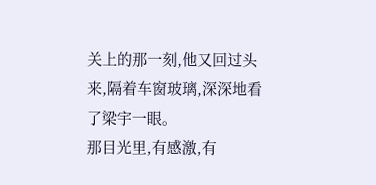关上的那一刻,他又回过头来,隔着车窗玻璃,深深地看了梁宇一眼。
那目光里,有感激,有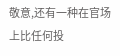敬意,还有一种在官场上比任何投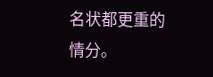名状都更重的情分。